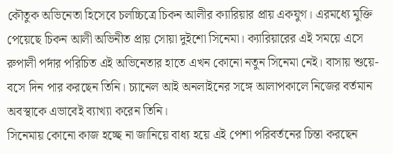কৌতুক অভিনেতা হিসেবে চলচ্চিত্রে চিকন আলীর ক্যারিয়ার প্রায় একযুগ। এরমধ্যে মুক্তি পেয়েছে চিকন আলী অভিনীত প্রায় সোয়া দুইশো সিনেমা। ক্যারিয়ারের এই সময়ে এসে রুপালী পর্দার পরিচিত এই অভিনেতার হাতে এখন কোনো নতুন সিনেমা নেই। বাসায় শুয়ে-বসে দিন পার করছেন তিনি। চ্যানেল আই অনলাইনের সঙ্গে আলাপকালে নিজের বর্তমান অবস্থাকে এভাবেই ব্যাখ্যা করেন তিনি।
সিনেমায় কোনো কাজ হচ্ছে না জানিয়ে বাধ্য হয়ে এই পেশা পরিবর্তনের চিন্তা করছেন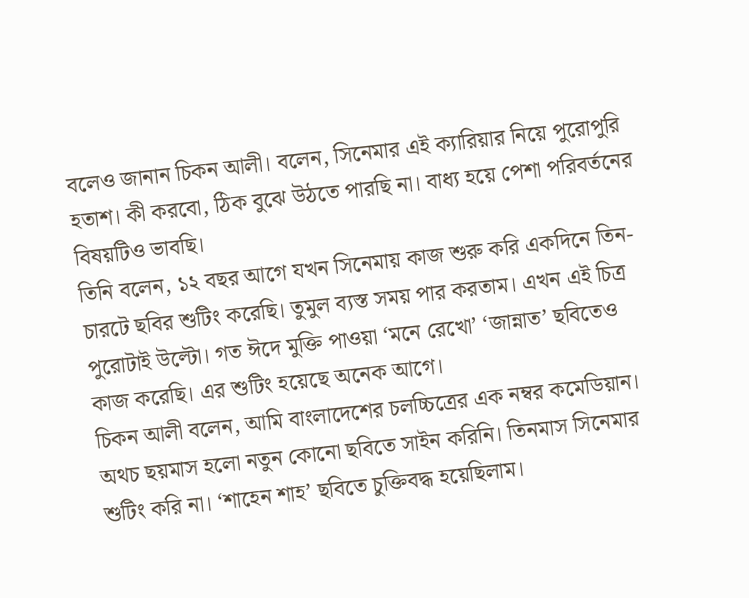বলেও জানান চিকন আলী। বলেন, সিনেমার এই ক্যারিয়ার নিয়ে পুরোপুরি হতাশ। কী করবো, ঠিক বুঝে উঠতে পারছি না। বাধ্য হয়ে পেশা পরিবর্তনের বিষয়টিও ভাবছি।
তিনি বলেন, ১২ বছর আগে যখন সিনেমায় কাজ শুরু করি একদিনে তিন-চারটে ছবির শুটিং করেছি। তুমুল ব্যস্ত সময় পার করতাম। এখন এই চিত্র পুরোটাই উল্টো। গত ঈদে মুক্তি পাওয়া ‘মনে রেখো’ ‘জান্নাত’ ছবিতেও কাজ করেছি। এর শুটিং হয়েছে অনেক আগে।
চিকন আলী বলেন, আমি বাংলাদেশের চলচ্চিত্রের এক নম্বর কমেডিয়ান। অথচ ছয়মাস হলো নতুন কোনো ছবিতে সাইন করিনি। তিনমাস সিনেমার শুটিং করি না। ‘শাহেন শাহ’ ছবিতে চুক্তিবদ্ধ হয়েছিলাম।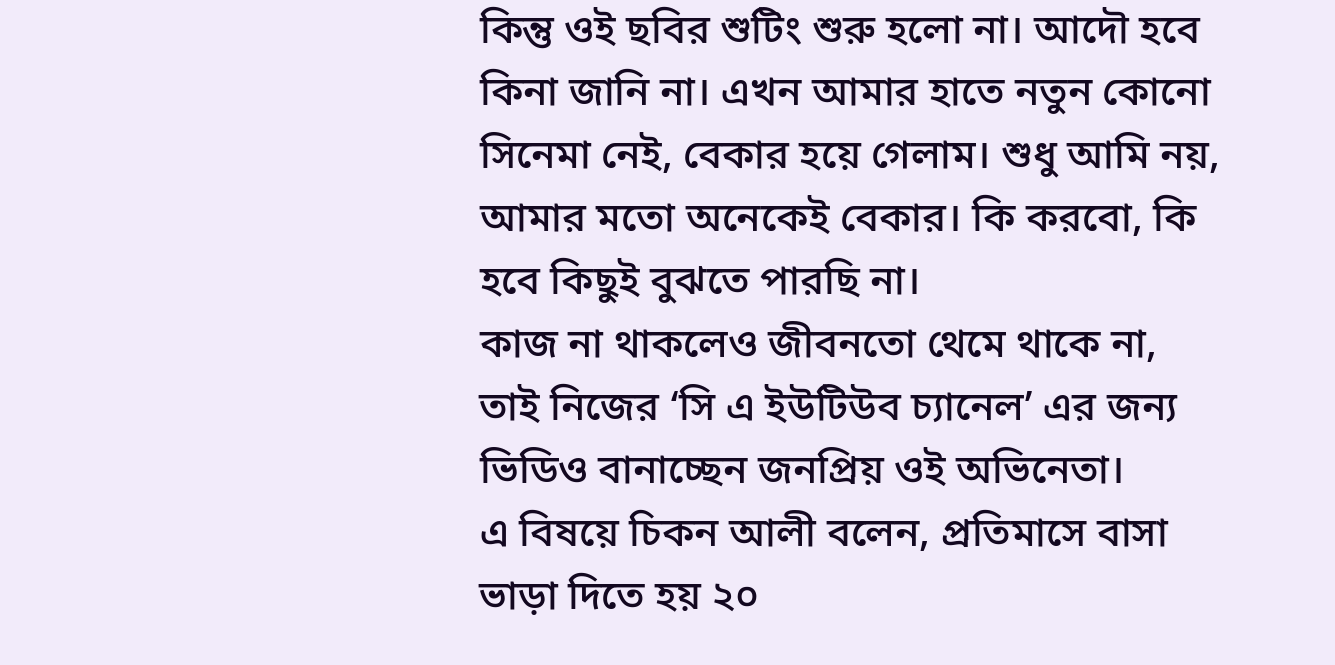কিন্তু ওই ছবির শুটিং শুরু হলো না। আদৌ হবে কিনা জানি না। এখন আমার হাতে নতুন কোনো সিনেমা নেই, বেকার হয়ে গেলাম। শুধু আমি নয়, আমার মতো অনেকেই বেকার। কি করবো, কি হবে কিছুই বুঝতে পারছি না।
কাজ না থাকলেও জীবনতো থেমে থাকে না, তাই নিজের ‘সি এ ইউটিউব চ্যানেল’ এর জন্য ভিডিও বানাচ্ছেন জনপ্রিয় ওই অভিনেতা।
এ বিষয়ে চিকন আলী বলেন, প্রতিমাসে বাসা ভাড়া দিতে হয় ২০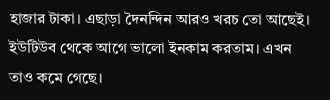হাজার টাকা। এছাড়া দৈনন্দিন আরও খরচ তো আছেই। ইউটিউব থেকে আগে ভালো ইনকাম করতাম। এখন তাও কমে গেছে।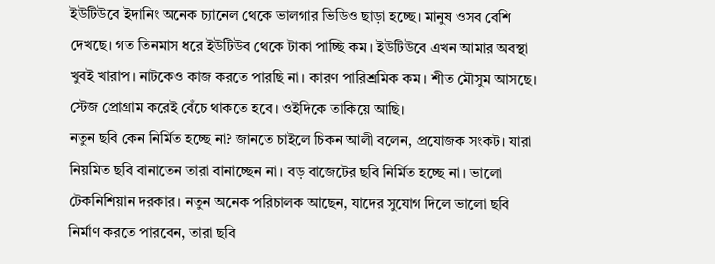ইউটিউবে ইদানিং অনেক চ্যানেল থেকে ভালগার ভিডিও ছাড়া হচ্ছে। মানুষ ওসব বেশি দেখছে। গত তিনমাস ধরে ইউটিউব থেকে টাকা পাচ্ছি কম। ইউটিউবে এখন আমার অবস্থা খুবই খারাপ। নাটকেও কাজ করতে পারছি না। কারণ পারিশ্রমিক কম। শীত মৌসুম আসছে। স্টেজ প্রোগ্রাম করেই বেঁচে থাকতে হবে। ওইদিকে তাকিয়ে আছি।
নতুন ছবি কেন নির্মিত হচ্ছে না? জানতে চাইলে চিকন আলী বলেন, প্রযোজক সংকট। যারা নিয়মিত ছবি বানাতেন তারা বানাচ্ছেন না। বড় বাজেটের ছবি নির্মিত হচ্ছে না। ভালো টেকনিশিয়ান দরকার। নতুন অনেক পরিচালক আছেন, যাদের সুযোগ দিলে ভালো ছবি নির্মাণ করতে পারবেন, তারা ছবি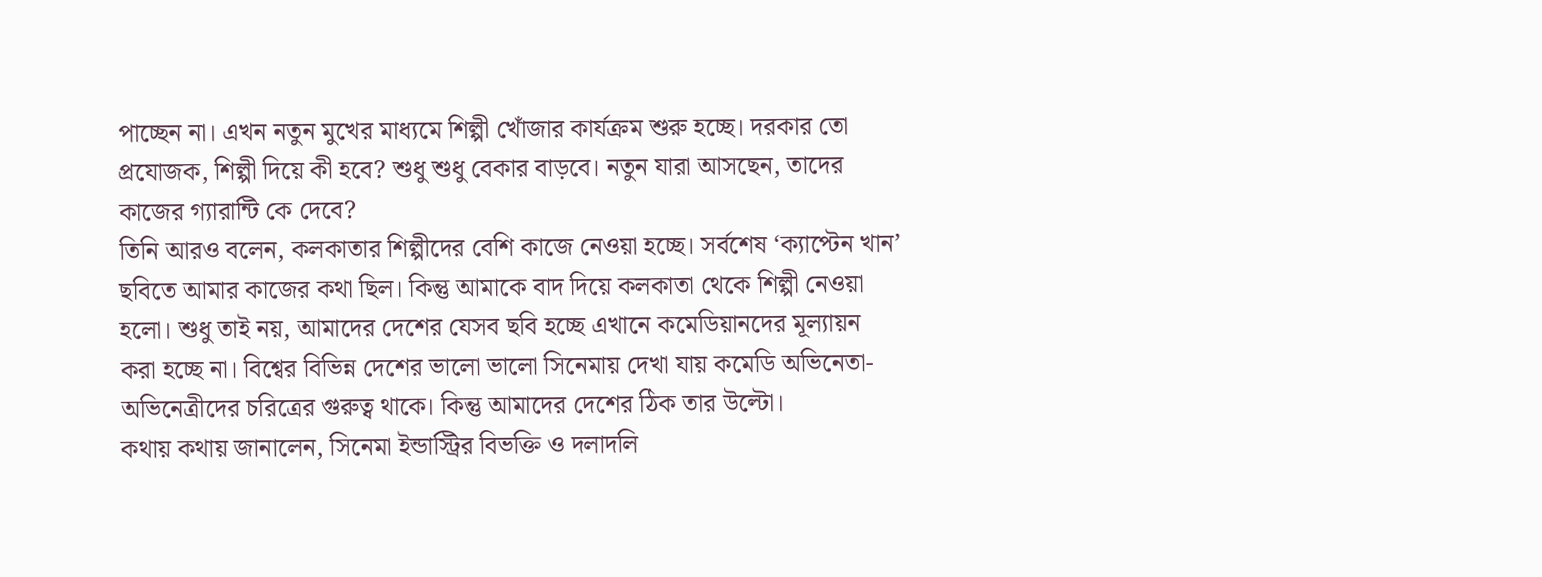পাচ্ছেন না। এখন নতুন মুখের মাধ্যমে শিল্পী খোঁজার কার্যক্রম শুরু হচ্ছে। দরকার তো প্রযোজক, শিল্পী দিয়ে কী হবে? শুধু শুধু বেকার বাড়বে। নতুন যারা আসছেন, তাদের কাজের গ্যারান্টি কে দেবে?
তিনি আরও বলেন, কলকাতার শিল্পীদের বেশি কাজে নেওয়া হচ্ছে। সর্বশেষ ‘ক্যাপ্টেন খান’ ছবিতে আমার কাজের কথা ছিল। কিন্তু আমাকে বাদ দিয়ে কলকাতা থেকে শিল্পী নেওয়া হলো। শুধু তাই নয়, আমাদের দেশের যেসব ছবি হচ্ছে এখানে কমেডিয়ানদের মূল্যায়ন করা হচ্ছে না। বিশ্বের বিভিন্ন দেশের ভালো ভালো সিনেমায় দেখা যায় কমেডি অভিনেতা-অভিনেত্রীদের চরিত্রের গুরুত্ব থাকে। কিন্তু আমাদের দেশের ঠিক তার উল্টো।
কথায় কথায় জানালেন, সিনেমা ইন্ডাস্ট্রির বিভক্তি ও দলাদলি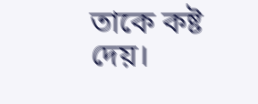তাকে কষ্ট দেয়।